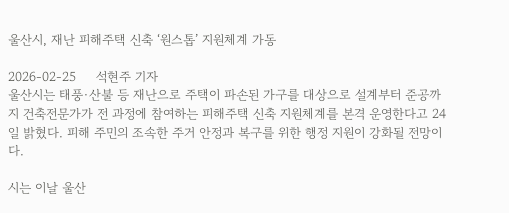울산시, 재난 피해주택 신축 ‘원스톱’ 지원체계 가동

2026-02-25     석현주 기자
울산시는 태풍·산불 등 재난으로 주택이 파손된 가구를 대상으로 설계부터 준공까지 건축전문가가 전 과정에 참여하는 피해주택 신축 지원체계를 본격 운영한다고 24일 밝혔다. 피해 주민의 조속한 주거 안정과 복구를 위한 행정 지원이 강화될 전망이다.

시는 이날 울산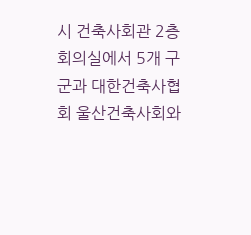시 건축사회관 2층 회의실에서 5개 구군과 대한건축사협회 울산건축사회와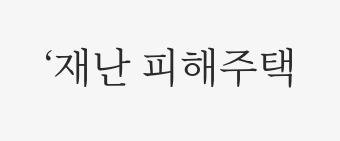‘재난 피해주택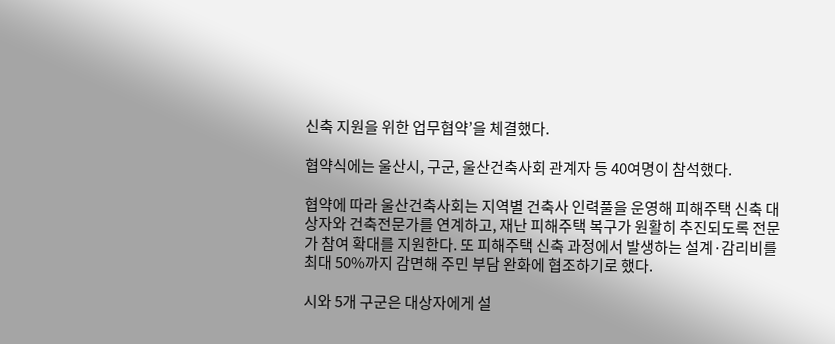신축 지원을 위한 업무협약’을 체결했다.

협약식에는 울산시, 구군, 울산건축사회 관계자 등 40여명이 참석했다.

협약에 따라 울산건축사회는 지역별 건축사 인력풀을 운영해 피해주택 신축 대상자와 건축전문가를 연계하고, 재난 피해주택 복구가 원활히 추진되도록 전문가 참여 확대를 지원한다. 또 피해주택 신축 과정에서 발생하는 설계·감리비를 최대 50%까지 감면해 주민 부담 완화에 협조하기로 했다.

시와 5개 구군은 대상자에게 설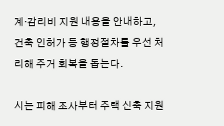계·감리비 지원 내용을 안내하고, 건축 인허가 등 행정절차를 우선 처리해 주거 회복을 돕는다.

시는 피해 조사부터 주택 신축 지원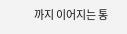까지 이어지는 통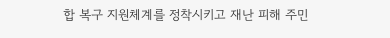합 복구 지원체계를 정착시키고 재난 피해 주민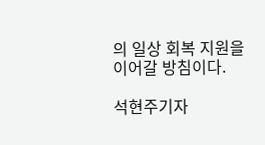의 일상 회복 지원을 이어갈 방침이다.

석현주기자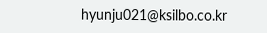hyunju021@ksilbo.co.kr